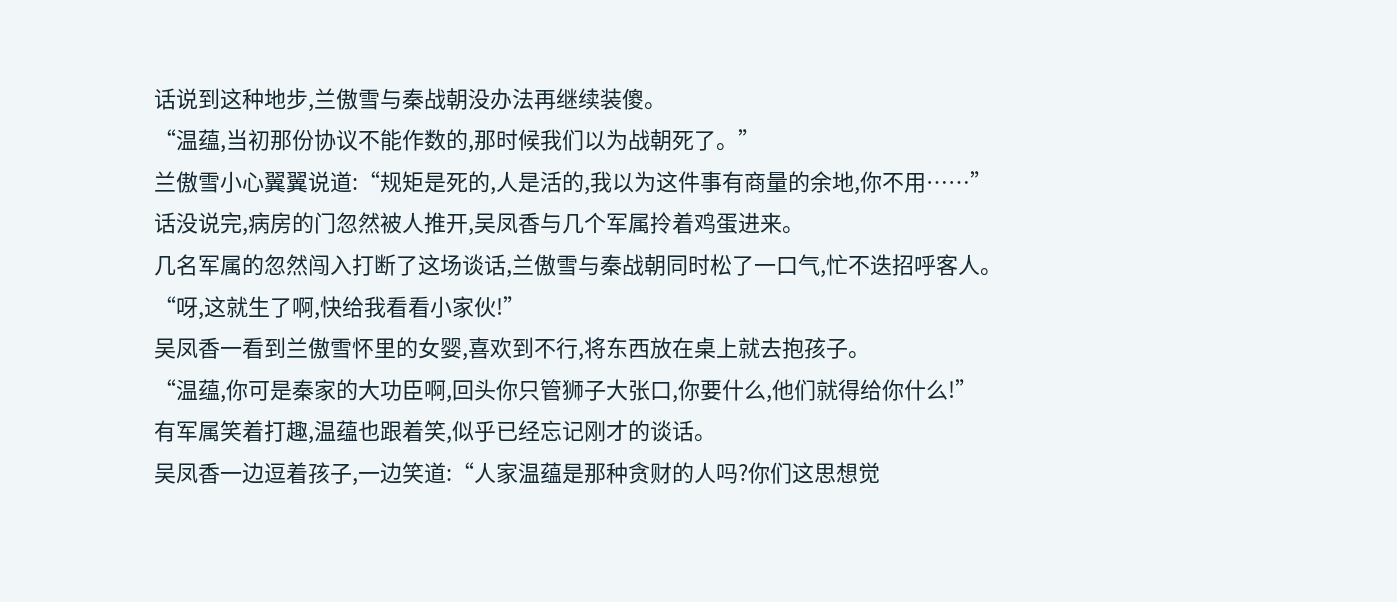话说到这种地步,兰傲雪与秦战朝没办法再继续装傻。
“温蕴,当初那份协议不能作数的,那时候我们以为战朝死了。”
兰傲雪小心翼翼说道:“规矩是死的,人是活的,我以为这件事有商量的余地,你不用……”
话没说完,病房的门忽然被人推开,吴凤香与几个军属拎着鸡蛋进来。
几名军属的忽然闯入打断了这场谈话,兰傲雪与秦战朝同时松了一口气,忙不迭招呼客人。
“呀,这就生了啊,快给我看看小家伙!”
吴凤香一看到兰傲雪怀里的女婴,喜欢到不行,将东西放在桌上就去抱孩子。
“温蕴,你可是秦家的大功臣啊,回头你只管狮子大张口,你要什么,他们就得给你什么!”
有军属笑着打趣,温蕴也跟着笑,似乎已经忘记刚才的谈话。
吴凤香一边逗着孩子,一边笑道:“人家温蕴是那种贪财的人吗?你们这思想觉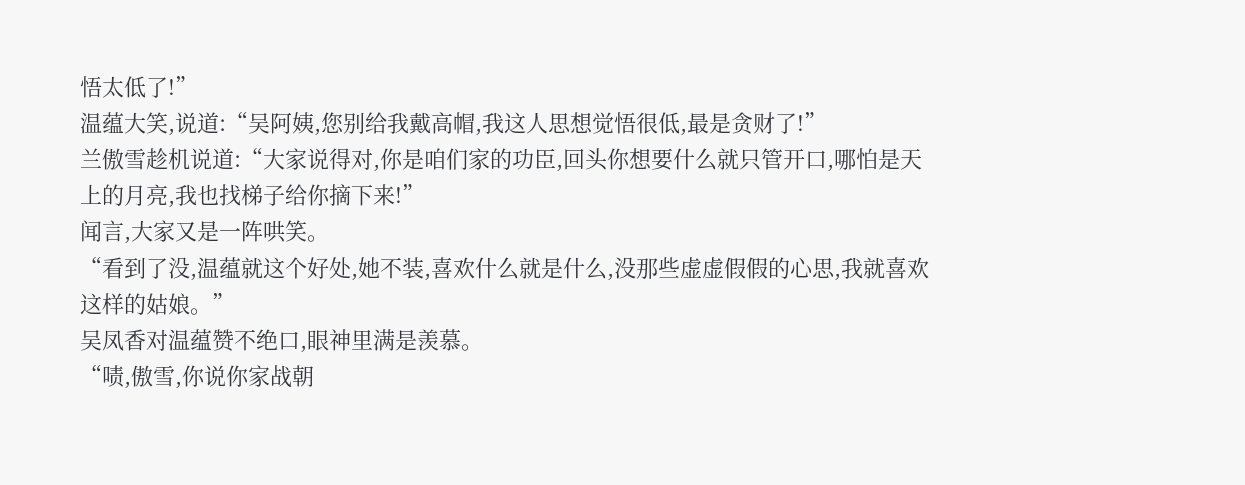悟太低了!”
温蕴大笑,说道:“吴阿姨,您别给我戴高帽,我这人思想觉悟很低,最是贪财了!”
兰傲雪趁机说道:“大家说得对,你是咱们家的功臣,回头你想要什么就只管开口,哪怕是天上的月亮,我也找梯子给你摘下来!”
闻言,大家又是一阵哄笑。
“看到了没,温蕴就这个好处,她不装,喜欢什么就是什么,没那些虚虚假假的心思,我就喜欢这样的姑娘。”
吴凤香对温蕴赞不绝口,眼神里满是羡慕。
“啧,傲雪,你说你家战朝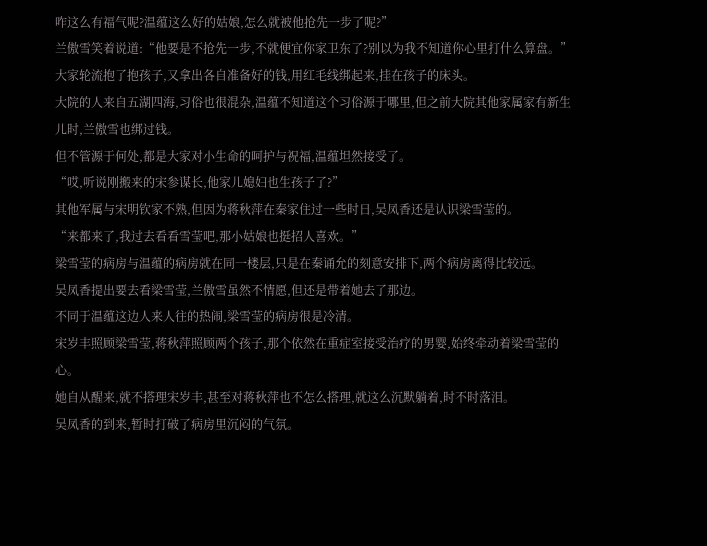咋这么有福气呢?温蕴这么好的姑娘,怎么就被他抢先一步了呢?”
兰傲雪笑着说道:“他要是不抢先一步,不就便宜你家卫东了?别以为我不知道你心里打什么算盘。”
大家轮流抱了抱孩子,又拿出各自准备好的钱,用红毛线绑起来,挂在孩子的床头。
大院的人来自五湖四海,习俗也很混杂,温蕴不知道这个习俗源于哪里,但之前大院其他家属家有新生儿时,兰傲雪也绑过钱。
但不管源于何处,都是大家对小生命的呵护与祝福,温蕴坦然接受了。
“哎,听说刚搬来的宋参谋长,他家儿媳妇也生孩子了?”
其他军属与宋明钦家不熟,但因为蒋秋萍在秦家住过一些时日,吴凤香还是认识梁雪莹的。
“来都来了,我过去看看雪莹吧,那小姑娘也挺招人喜欢。”
梁雪莹的病房与温蕴的病房就在同一楼层,只是在秦诵允的刻意安排下,两个病房离得比较远。
吴凤香提出要去看梁雪莹,兰傲雪虽然不情愿,但还是带着她去了那边。
不同于温蕴这边人来人往的热闹,梁雪莹的病房很是冷清。
宋岁丰照顾梁雪莹,蒋秋萍照顾两个孩子,那个依然在重症室接受治疗的男婴,始终牵动着梁雪莹的心。
她自从醒来,就不搭理宋岁丰,甚至对蒋秋萍也不怎么搭理,就这么沉默躺着,时不时落泪。
吴凤香的到来,暂时打破了病房里沉闷的气氛。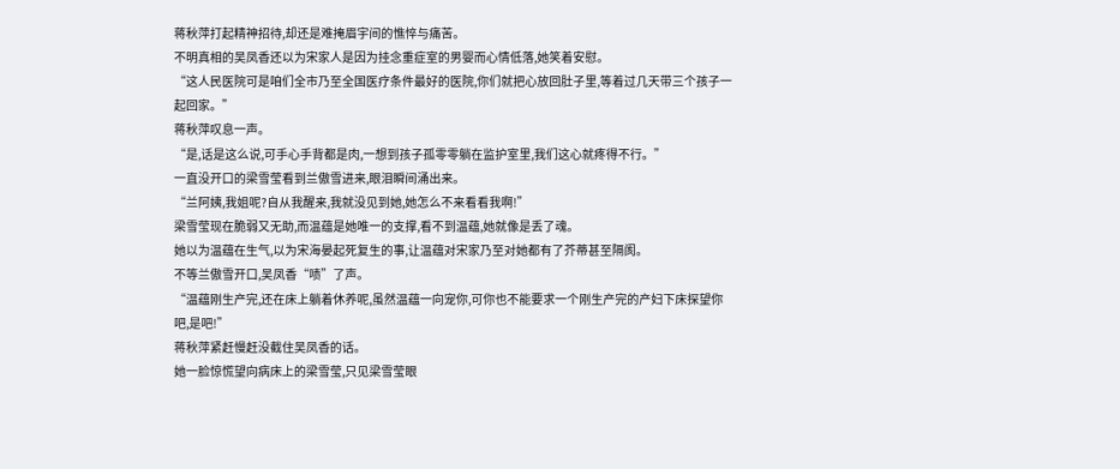蒋秋萍打起精神招待,却还是难掩眉宇间的憔悴与痛苦。
不明真相的吴凤香还以为宋家人是因为挂念重症室的男婴而心情低落,她笑着安慰。
“这人民医院可是咱们全市乃至全国医疗条件最好的医院,你们就把心放回肚子里,等着过几天带三个孩子一起回家。”
蒋秋萍叹息一声。
“是,话是这么说,可手心手背都是肉,一想到孩子孤零零躺在监护室里,我们这心就疼得不行。”
一直没开口的梁雪莹看到兰傲雪进来,眼泪瞬间涌出来。
“兰阿姨,我姐呢?自从我醒来,我就没见到她,她怎么不来看看我啊!”
梁雪莹现在脆弱又无助,而温蕴是她唯一的支撑,看不到温蕴,她就像是丢了魂。
她以为温蕴在生气,以为宋海晏起死复生的事,让温蕴对宋家乃至对她都有了芥蒂甚至隔阂。
不等兰傲雪开口,吴凤香“啧”了声。
“温蕴刚生产完,还在床上躺着休养呢,虽然温蕴一向宠你,可你也不能要求一个刚生产完的产妇下床探望你吧,是吧!”
蒋秋萍紧赶慢赶没截住吴凤香的话。
她一脸惊慌望向病床上的梁雪莹,只见梁雪莹眼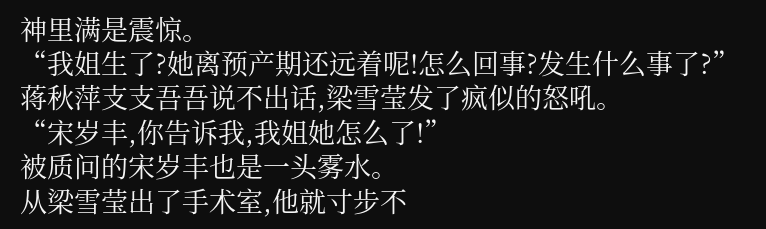神里满是震惊。
“我姐生了?她离预产期还远着呢!怎么回事?发生什么事了?”
蒋秋萍支支吾吾说不出话,梁雪莹发了疯似的怒吼。
“宋岁丰,你告诉我,我姐她怎么了!”
被质问的宋岁丰也是一头雾水。
从梁雪莹出了手术室,他就寸步不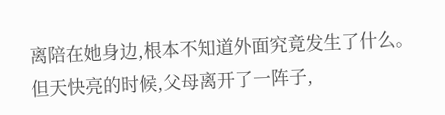离陪在她身边,根本不知道外面究竟发生了什么。
但天快亮的时候,父母离开了一阵子,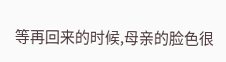等再回来的时候,母亲的脸色很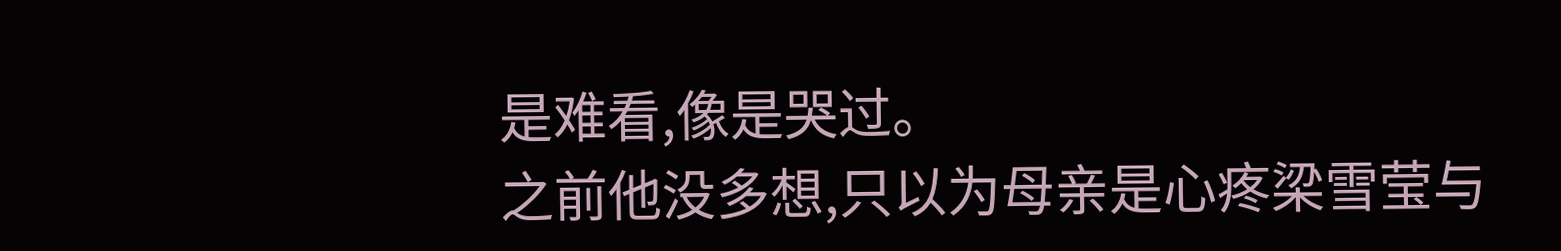是难看,像是哭过。
之前他没多想,只以为母亲是心疼梁雪莹与